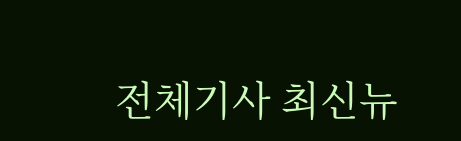전체기사 최신뉴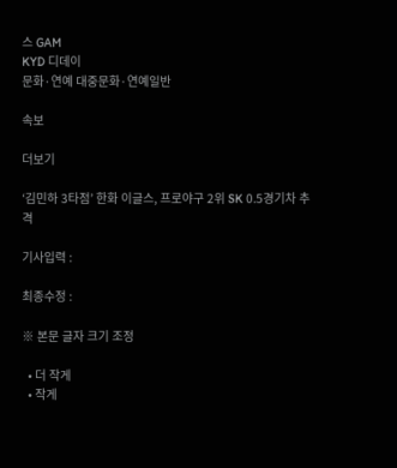스 GAM
KYD 디데이
문화·연예 대중문화·연예일반

속보

더보기

‘김민하 3타점’ 한화 이글스, 프로야구 2위 SK 0.5경기차 추격

기사입력 :

최종수정 :

※ 본문 글자 크기 조정

  • 더 작게
  • 작게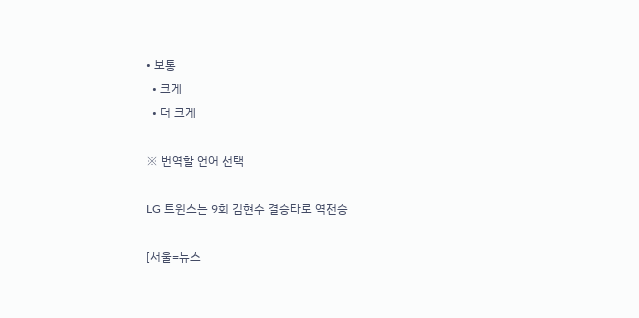• 보통
  • 크게
  • 더 크게

※ 번역할 언어 선택

LG 트윈스는 9회 김현수 결승타로 역전승

[서울=뉴스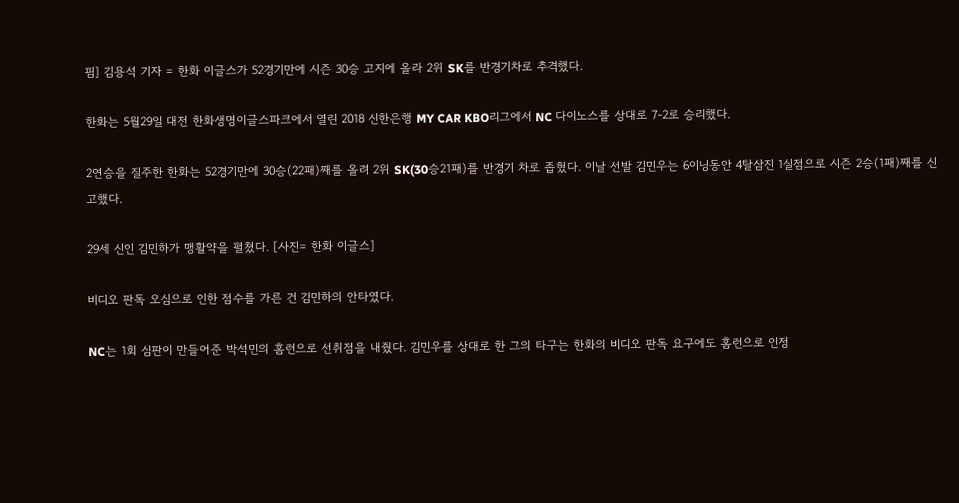핌] 김용석 기자 = 한화 이글스가 52경기만에 시즌 30승 고지에 올라 2위 SK를 반경기차로 추격했다.

한화는 5월29일 대전 한화생명이글스파크에서 열린 2018 신한은행 MY CAR KBO리그에서 NC 다이노스를 상대로 7-2로 승리했다.

2연승을 질주한 한화는 52경기만에 30승(22패)째를 올려 2위 SK(30승21패)를 반경기 차로 좁혔다. 이날 선발 김민우는 6이닝동안 4탈삼진 1실점으로 시즌 2승(1패)째를 신고했다.

29세 신인 김민하가 맹활약을 펼쳤다. [사진= 한화 이글스]

비디오 판독 오심으로 인한 점수를 가른 건 김민하의 안타였다.

NC는 1회 심판이 만들어준 박석민의 홈런으로 선취점을 내줬다. 김민우를 상대로 한 그의 타구는 한화의 비디오 판독 요구에도 홈런으로 인정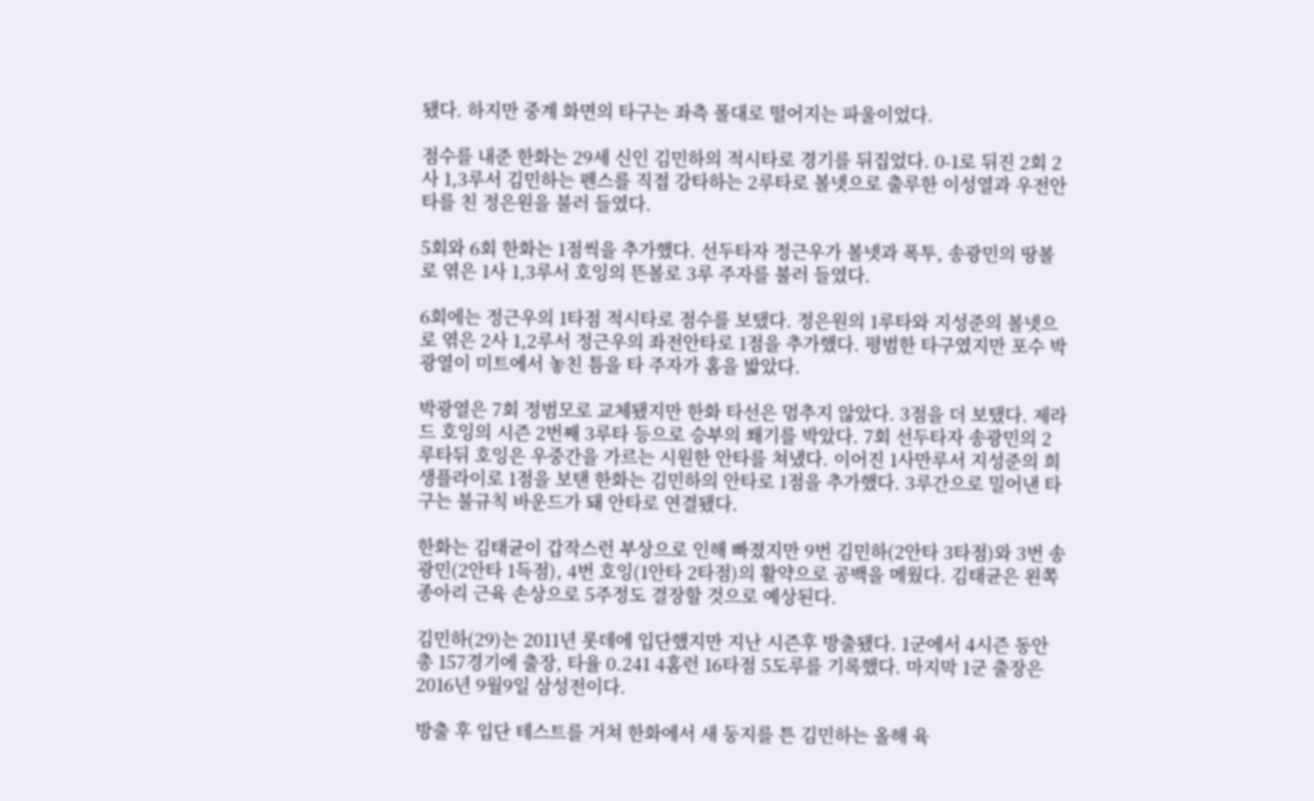됐다. 하지만 중계 화면의 타구는 좌측 폴대로 떨어지는 파울이었다.

점수를 내준 한화는 29세 신인 김민하의 적시타로 경기를 뒤집었다. 0-1로 뒤진 2회 2사 1,3루서 김민하는 펜스를 직접 강타하는 2루타로 볼넷으로 출루한 이성열과 우전안타를 친 정은원을 불러 들였다.

5회와 6회 한화는 1점씩을 추가했다. 선두타자 정근우가 볼넷과 폭투, 송광민의 땅볼로 엮은 1사 1,3루서 호잉의 뜬볼로 3루 주자를 불러 들였다.

6회에는 정근우의 1타점 적시타로 점수를 보탰다. 정은원의 1루타와 지성준의 볼넷으로 엮은 2사 1,2루서 정근우의 좌전안타로 1점을 추가했다. 평범한 타구였지만 포수 박광열이 미트에서 놓친 틈을 타 주자가 홈을 밟았다.

박광열은 7회 정범모로 교체됐지만 한화 타선은 멈추지 않았다. 3점을 더 보탰다. 제라드 호잉의 시즌 2번째 3루타 등으로 승부의 쐐기를 박았다. 7회 선두타자 송광민의 2루타뒤 호잉은 우중간을 가르는 시원한 안타를 쳐냈다. 이어진 1사만루서 지성준의 희생플라이로 1점을 보탠 한화는 김민하의 안타로 1점을 추가했다. 3루간으로 밀어낸 타구는 불규칙 바운드가 돼 안타로 연결됐다.

한화는 김태균이 갑작스런 부상으로 인해 빠졌지만 9번 김민하(2안타 3타점)와 3번 송광민(2안타 1득점), 4번 호잉(1안타 2타점)의 활약으로 공백을 메웠다. 김태균은 왼쪽 종아리 근육 손상으로 5주정도 결장할 것으로 예상된다.

김민하(29)는 2011년 롯데에 입단했지만 지난 시즌후 방출됐다. 1군에서 4시즌 동안 총 157경기에 출장, 타율 0.241 4홈런 16타점 5도루를 기록했다. 마지막 1군 출장은 2016년 9월9일 삼성전이다.

방출 후 입단 테스트를 거쳐 한화에서 새 둥지를 튼 김민하는 올해 육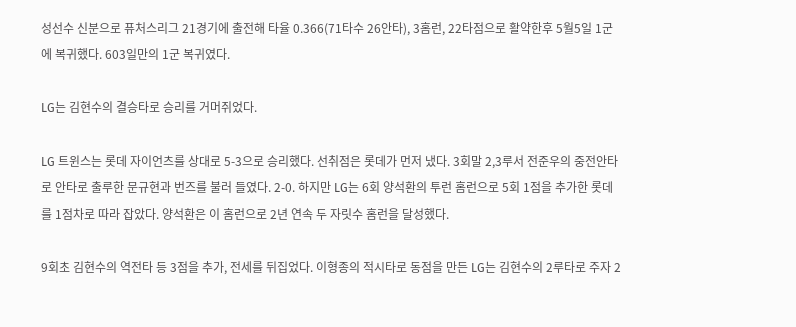성선수 신분으로 퓨처스리그 21경기에 출전해 타율 0.366(71타수 26안타), 3홈런, 22타점으로 활약한후 5월5일 1군에 복귀했다. 603일만의 1군 복귀였다.

LG는 김현수의 결승타로 승리를 거머쥐었다.

LG 트윈스는 롯데 자이언츠를 상대로 5-3으로 승리했다. 선취점은 롯데가 먼저 냈다. 3회말 2,3루서 전준우의 중전안타로 안타로 출루한 문규현과 번즈를 불러 들였다. 2-0. 하지만 LG는 6회 양석환의 투런 홈런으로 5회 1점을 추가한 롯데를 1점차로 따라 잡았다. 양석환은 이 홈런으로 2년 연속 두 자릿수 홈런을 달성했다.

9회초 김현수의 역전타 등 3점을 추가, 전세를 뒤집었다. 이형종의 적시타로 동점을 만든 LG는 김현수의 2루타로 주자 2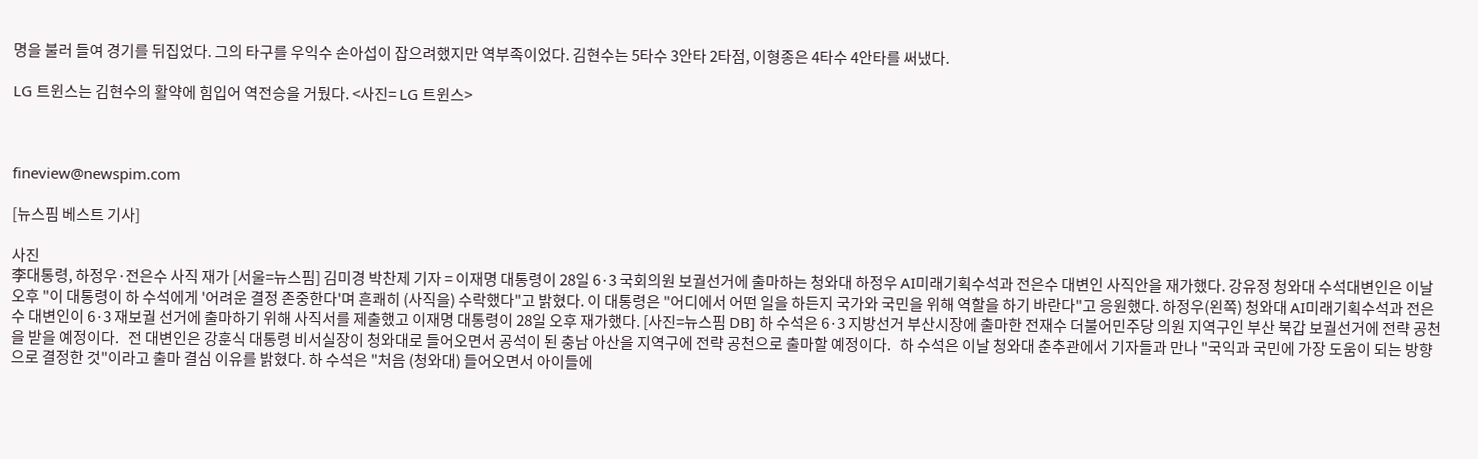명을 불러 들여 경기를 뒤집었다. 그의 타구를 우익수 손아섭이 잡으려했지만 역부족이었다. 김현수는 5타수 3안타 2타점, 이형종은 4타수 4안타를 써냈다.

LG 트윈스는 김현수의 활약에 힘입어 역전승을 거뒀다. <사진= LG 트윈스>



fineview@newspim.com

[뉴스핌 베스트 기사]

사진
李대통령, 하정우·전은수 사직 재가 [서울=뉴스핌] 김미경 박찬제 기자 = 이재명 대통령이 28일 6·3 국회의원 보궐선거에 출마하는 청와대 하정우 AI미래기획수석과 전은수 대변인 사직안을 재가했다. 강유정 청와대 수석대변인은 이날 오후 "이 대통령이 하 수석에게 '어려운 결정 존중한다'며 흔쾌히 (사직을) 수락했다"고 밝혔다. 이 대통령은 "어디에서 어떤 일을 하든지 국가와 국민을 위해 역할을 하기 바란다"고 응원했다. 하정우(왼쪽) 청와대 AI미래기획수석과 전은수 대변인이 6·3 재보궐 선거에 출마하기 위해 사직서를 제출했고 이재명 대통령이 28일 오후 재가했다. [사진=뉴스핌 DB] 하 수석은 6·3 지방선거 부산시장에 출마한 전재수 더불어민주당 의원 지역구인 부산 북갑 보궐선거에 전략 공천을 받을 예정이다.   전 대변인은 강훈식 대통령 비서실장이 청와대로 들어오면서 공석이 된 충남 아산을 지역구에 전략 공천으로 출마할 예정이다.   하 수석은 이날 청와대 춘추관에서 기자들과 만나 "국익과 국민에 가장 도움이 되는 방향으로 결정한 것"이라고 출마 결심 이유를 밝혔다. 하 수석은 "처음 (청와대) 들어오면서 아이들에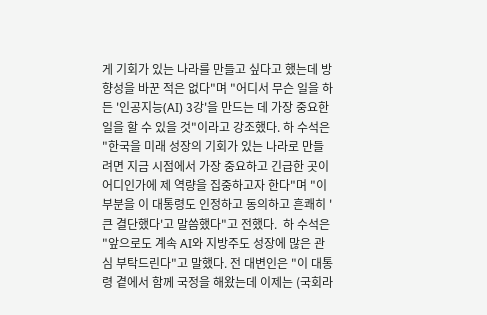게 기회가 있는 나라를 만들고 싶다고 했는데 방향성을 바꾼 적은 없다"며 "어디서 무슨 일을 하든 '인공지능(AI) 3강'을 만드는 데 가장 중요한 일을 할 수 있을 것"이라고 강조했다. 하 수석은 "한국을 미래 성장의 기회가 있는 나라로 만들려면 지금 시점에서 가장 중요하고 긴급한 곳이 어디인가에 제 역량을 집중하고자 한다"며 "이 부분을 이 대통령도 인정하고 동의하고 흔쾌히 '큰 결단했다'고 말씀했다"고 전했다.  하 수석은 "앞으로도 계속 AI와 지방주도 성장에 많은 관심 부탁드린다"고 말했다. 전 대변인은 "이 대통령 곁에서 함께 국정을 해왔는데 이제는 (국회라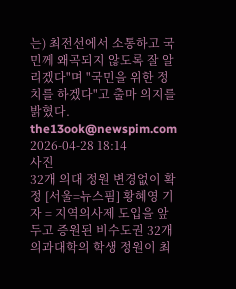는) 최전선에서 소통하고 국민께 왜곡되지 않도록 잘 알리겠다"며 "국민을 위한 정치를 하겠다"고 출마 의지를 밝혔다.  the13ook@newspim.com 2026-04-28 18:14
사진
32개 의대 정원 변경없이 확정 [서울=뉴스핌] 황혜영 기자 = 지역의사제 도입을 앞두고 증원된 비수도권 32개 의과대학의 학생 정원이 최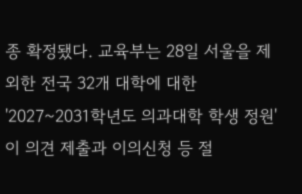종 확정됐다. 교육부는 28일 서울을 제외한 전국 32개 대학에 대한 '2027~2031학년도 의과대학 학생 정원'이 의견 제출과 이의신청 등 절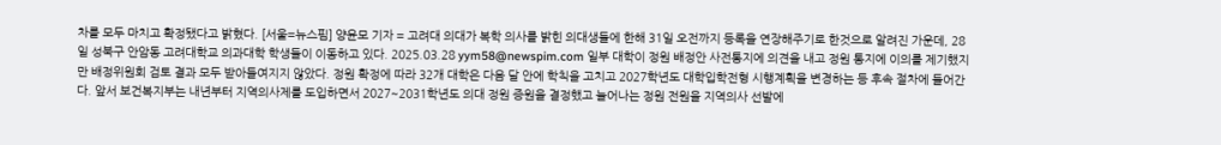차를 모두 마치고 확정됐다고 밝혔다. [서울=뉴스핌] 양윤모 기자 = 고려대 의대가 복학 의사를 밝힌 의대생들에 한해 31일 오전까지 등록을 연장해주기로 한것으로 알려진 가운데, 28일 성북구 안암동 고려대학교 의과대학 학생들이 이동하고 있다. 2025.03.28 yym58@newspim.com 일부 대학이 정원 배정안 사전통지에 의견을 내고 정원 통지에 이의를 제기했지만 배정위원회 검토 결과 모두 받아들여지지 않았다. 정원 확정에 따라 32개 대학은 다음 달 안에 학칙을 고치고 2027학년도 대학입학전형 시행계획을 변경하는 등 후속 절차에 들어간다. 앞서 보건복지부는 내년부터 지역의사제를 도입하면서 2027~2031학년도 의대 정원 증원을 결정했고 늘어나는 정원 전원을 지역의사 선발에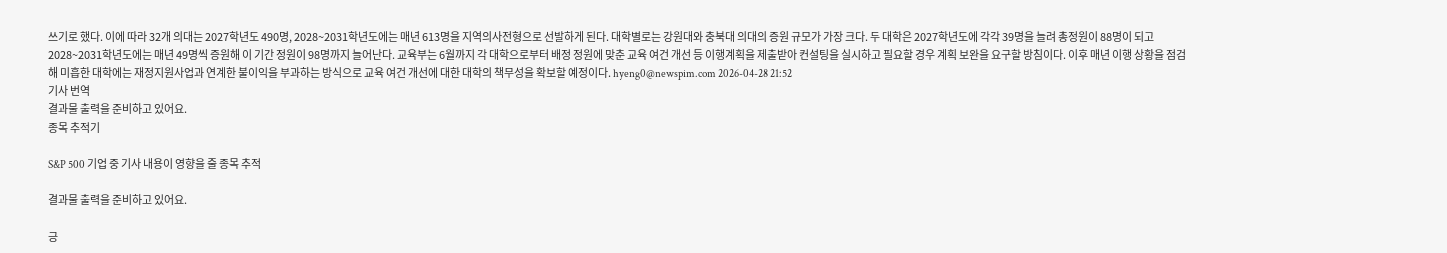쓰기로 했다. 이에 따라 32개 의대는 2027학년도 490명, 2028~2031학년도에는 매년 613명을 지역의사전형으로 선발하게 된다. 대학별로는 강원대와 충북대 의대의 증원 규모가 가장 크다. 두 대학은 2027학년도에 각각 39명을 늘려 총정원이 88명이 되고 2028~2031학년도에는 매년 49명씩 증원해 이 기간 정원이 98명까지 늘어난다. 교육부는 6월까지 각 대학으로부터 배정 정원에 맞춘 교육 여건 개선 등 이행계획을 제출받아 컨설팅을 실시하고 필요할 경우 계획 보완을 요구할 방침이다. 이후 매년 이행 상황을 점검해 미흡한 대학에는 재정지원사업과 연계한 불이익을 부과하는 방식으로 교육 여건 개선에 대한 대학의 책무성을 확보할 예정이다. hyeng0@newspim.com 2026-04-28 21:52
기사 번역
결과물 출력을 준비하고 있어요.
종목 추적기

S&P 500 기업 중 기사 내용이 영향을 줄 종목 추적

결과물 출력을 준비하고 있어요.

긍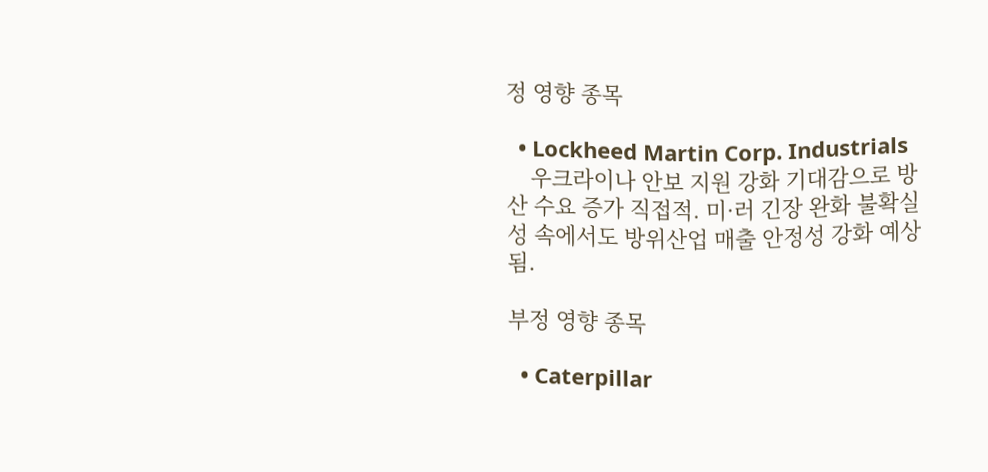정 영향 종목

  • Lockheed Martin Corp. Industrials
    우크라이나 안보 지원 강화 기대감으로 방산 수요 증가 직접적. 미·러 긴장 완화 불확실성 속에서도 방위산업 매출 안정성 강화 예상됨.

부정 영향 종목

  • Caterpillar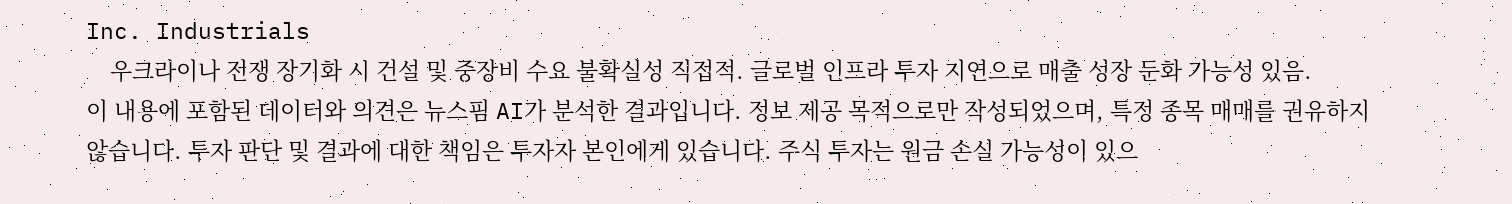Inc. Industrials
    우크라이나 전쟁 장기화 시 건설 및 중장비 수요 불확실성 직접적. 글로벌 인프라 투자 지연으로 매출 성장 둔화 가능성 있음.
이 내용에 포함된 데이터와 의견은 뉴스핌 AI가 분석한 결과입니다. 정보 제공 목적으로만 작성되었으며, 특정 종목 매매를 권유하지 않습니다. 투자 판단 및 결과에 대한 책임은 투자자 본인에게 있습니다. 주식 투자는 원금 손실 가능성이 있으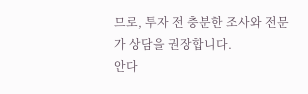므로, 투자 전 충분한 조사와 전문가 상담을 권장합니다.
안다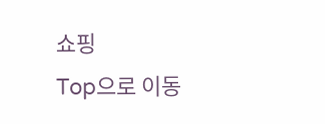쇼핑
Top으로 이동